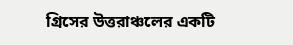গ্রিসের উত্তরাঞ্চলের একটি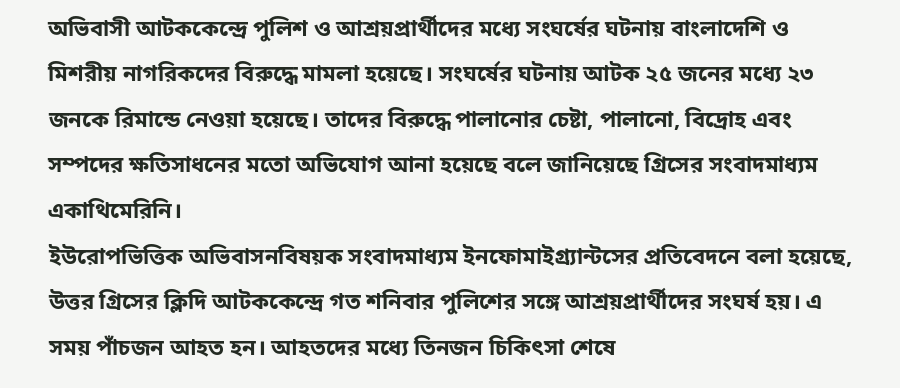অভিবাসী আটককেন্দ্রে পুলিশ ও আশ্রয়প্রার্থীদের মধ্যে সংঘর্ষের ঘটনায় বাংলাদেশি ও মিশরীয় নাগরিকদের বিরুদ্ধে মামলা হয়েছে। সংঘর্ষের ঘটনায় আটক ২৫ জনের মধ্যে ২৩ জনকে রিমান্ডে নেওয়া হয়েছে। তাদের বিরুদ্ধে পালানোর চেষ্টা, পালানো, বিদ্রোহ এবং সম্পদের ক্ষতিসাধনের মতো অভিযোগ আনা হয়েছে বলে জানিয়েছে গ্রিসের সংবাদমাধ্যম একাথিমেরিনি।
ইউরোপভিত্তিক অভিবাসনবিষয়ক সংবাদমাধ্যম ইনফোমাইগ্র্যান্টসের প্রতিবেদনে বলা হয়েছে, উত্তর গ্রিসের ক্লিদি আটককেন্দ্রে গত শনিবার পুলিশের সঙ্গে আশ্রয়প্রার্থীদের সংঘর্ষ হয়। এ সময় পাঁচজন আহত হন। আহতদের মধ্যে তিনজন চিকিৎসা শেষে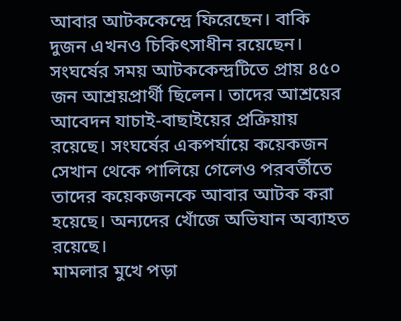আবার আটককেন্দ্রে ফিরেছেন। বাকি দুজন এখনও চিকিৎসাধীন রয়েছেন।
সংঘর্ষের সময় আটককেন্দ্রটিতে প্রায় ৪৫০ জন আশ্রয়প্রার্থী ছিলেন। তাদের আশ্রয়ের আবেদন যাচাই-বাছাইয়ের প্রক্রিয়ায় রয়েছে। সংঘর্ষের একপর্যায়ে কয়েকজন সেখান থেকে পালিয়ে গেলেও পরবর্তীতে তাদের কয়েকজনকে আবার আটক করা হয়েছে। অন্যদের খোঁজে অভিযান অব্যাহত রয়েছে।
মামলার মুখে পড়া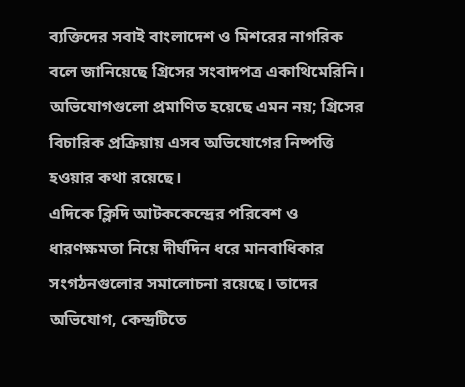ব্যক্তিদের সবাই বাংলাদেশ ও মিশরের নাগরিক বলে জানিয়েছে গ্রিসের সংবাদপত্র একাথিমেরিনি। অভিযোগগুলো প্রমাণিত হয়েছে এমন নয়; গ্রিসের বিচারিক প্রক্রিয়ায় এসব অভিযোগের নিষ্পত্তি হওয়ার কথা রয়েছে।
এদিকে ক্লিদি আটককেন্দ্রের পরিবেশ ও ধারণক্ষমতা নিয়ে দীর্ঘদিন ধরে মানবাধিকার সংগঠনগুলোর সমালোচনা রয়েছে। তাদের অভিযোগ, কেন্দ্রটিতে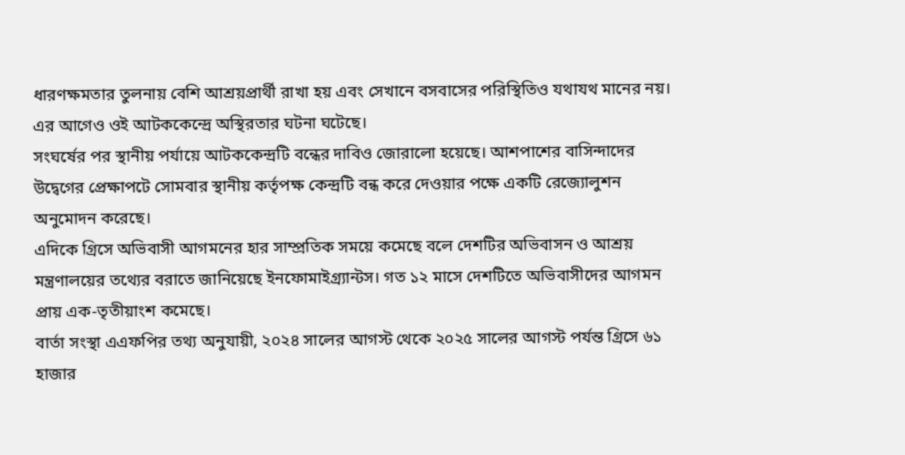ধারণক্ষমতার তুলনায় বেশি আশ্রয়প্রার্থী রাখা হয় এবং সেখানে বসবাসের পরিস্থিতিও যথাযথ মানের নয়। এর আগেও ওই আটককেন্দ্রে অস্থিরতার ঘটনা ঘটেছে।
সংঘর্ষের পর স্থানীয় পর্যায়ে আটককেন্দ্রটি বন্ধের দাবিও জোরালো হয়েছে। আশপাশের বাসিন্দাদের উদ্বেগের প্রেক্ষাপটে সোমবার স্থানীয় কর্তৃপক্ষ কেন্দ্রটি বন্ধ করে দেওয়ার পক্ষে একটি রেজ্যোলুশন অনুমোদন করেছে।
এদিকে গ্রিসে অভিবাসী আগমনের হার সাম্প্রতিক সময়ে কমেছে বলে দেশটির অভিবাসন ও আশ্রয় মন্ত্রণালয়ের তথ্যের বরাতে জানিয়েছে ইনফোমাইগ্র্যান্টস। গত ১২ মাসে দেশটিতে অভিবাসীদের আগমন প্রায় এক-তৃতীয়াংশ কমেছে।
বার্তা সংস্থা এএফপির তথ্য অনুযায়ী, ২০২৪ সালের আগস্ট থেকে ২০২৫ সালের আগস্ট পর্যন্ত গ্রিসে ৬১ হাজার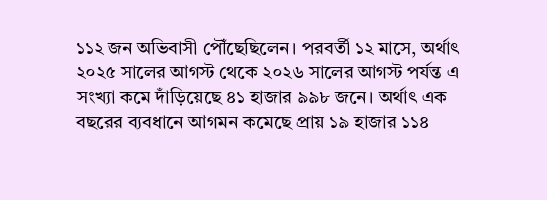১১২ জন অভিবাসী পৌঁছেছিলেন। পরবর্তী ১২ মাসে, অর্থাৎ ২০২৫ সালের আগস্ট থেকে ২০২৬ সালের আগস্ট পর্যন্ত এ সংখ্যা কমে দাঁড়িয়েছে ৪১ হাজার ৯৯৮ জনে। অর্থাৎ এক বছরের ব্যবধানে আগমন কমেছে প্রায় ১৯ হাজার ১১৪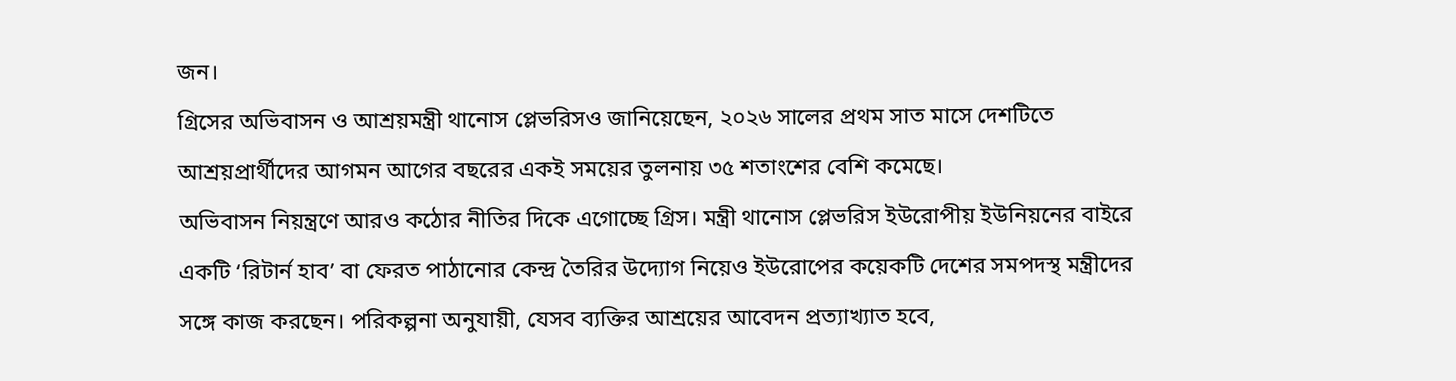জন।
গ্রিসের অভিবাসন ও আশ্রয়মন্ত্রী থানোস প্লেভরিসও জানিয়েছেন, ২০২৬ সালের প্রথম সাত মাসে দেশটিতে আশ্রয়প্রার্থীদের আগমন আগের বছরের একই সময়ের তুলনায় ৩৫ শতাংশের বেশি কমেছে।
অভিবাসন নিয়ন্ত্রণে আরও কঠোর নীতির দিকে এগোচ্ছে গ্রিস। মন্ত্রী থানোস প্লেভরিস ইউরোপীয় ইউনিয়নের বাইরে একটি ‘রিটার্ন হাব’ বা ফেরত পাঠানোর কেন্দ্র তৈরির উদ্যোগ নিয়েও ইউরোপের কয়েকটি দেশের সমপদস্থ মন্ত্রীদের সঙ্গে কাজ করছেন। পরিকল্পনা অনুযায়ী, যেসব ব্যক্তির আশ্রয়ের আবেদন প্রত্যাখ্যাত হবে,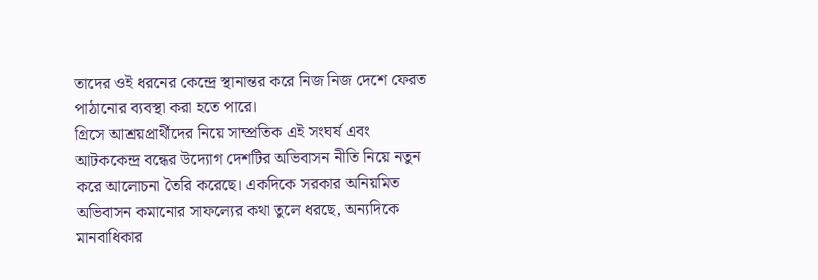তাদের ওই ধরনের কেন্দ্রে স্থানান্তর করে নিজ নিজ দেশে ফেরত পাঠানোর ব্যবস্থা করা হতে পারে।
গ্রিসে আশ্রয়প্রার্থীদের নিয়ে সাম্প্রতিক এই সংঘর্ষ এবং আটককেন্দ্র বন্ধের উদ্যোগ দেশটির অভিবাসন নীতি নিয়ে নতুন করে আলোচনা তৈরি করেছে। একদিকে সরকার অনিয়মিত অভিবাসন কমানোর সাফল্যের কথা তুলে ধরছে, অন্যদিকে মানবাধিকার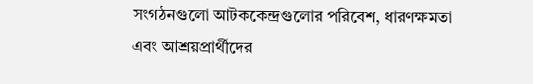সংগঠনগুলো আটককেন্দ্রগুলোর পরিবেশ, ধারণক্ষমতা এবং আশ্রয়প্রার্থীদের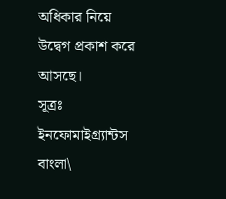অধিকার নিয়ে উদ্বেগ প্রকাশ করে আসছে।
সূত্রঃ ইনফোমাইগ্র্যান্টস বাংলা\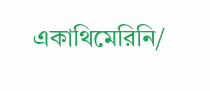একাথিমেরিনি/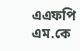এএফপি
এম.কে